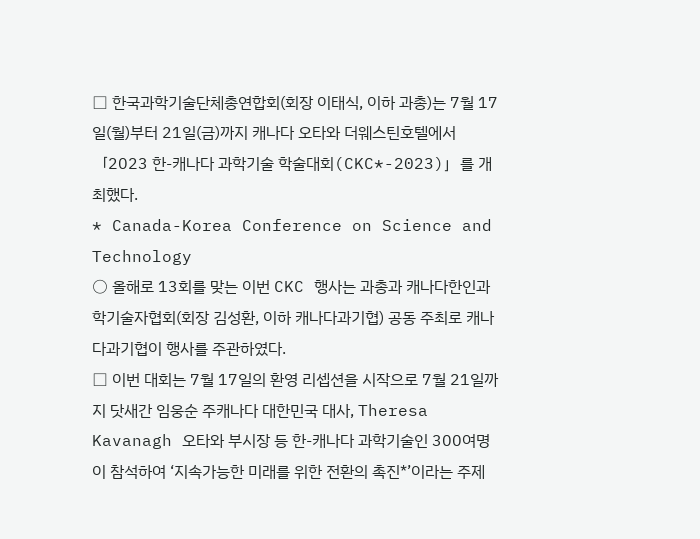□ 한국과학기술단체총연합회(회장 이태식, 이하 과총)는 7월 17일(월)부터 21일(금)까지 캐나다 오타와 더웨스틴호텔에서 「2023 한-캐나다 과학기술 학술대회(CKC*-2023)」를 개최했다.
* Canada-Korea Conference on Science and Technology
○ 올해로 13회를 맞는 이번 CKC 행사는 과총과 캐나다한인과학기술자협회(회장 김성환, 이하 캐나다과기협) 공동 주최로 캐나다과기협이 행사를 주관하였다.
□ 이번 대회는 7월 17일의 환영 리셉션을 시작으로 7월 21일까지 닷새간 임웅순 주캐나다 대한민국 대사, Theresa Kavanagh 오타와 부시장 등 한-캐나다 과학기술인 300여명이 참석하여 ‘지속가능한 미래를 위한 전환의 촉진*’이라는 주제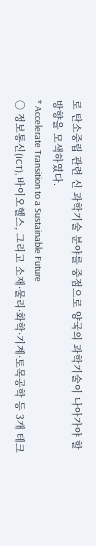로 탄소중립 관련 신 과학기술 분야를 중점으로 양국의 과학기술이 나아가야 할 방향을 모색하였다.
* Accelerate Transition to a Sustainable Future
○ 정보통신(ICT), 바이오헬스, 그리고 소재·물리·화학·기계·토목공학 등 3개 테크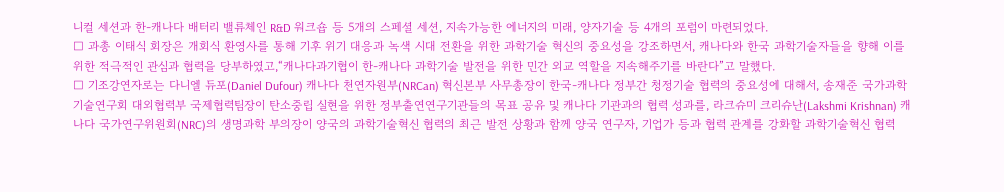니컬 세션과 한-캐나다 배터리 밸류체인 R&D 워크숍 등 5개의 스페셜 세션, 지속가능한 에너지의 미래, 양자기술 등 4개의 포럼이 마련되었다.
□ 과총 이태식 회장은 개회식 환영사를 통해 기후 위기 대응과 녹색 시대 전환을 위한 과학기술 혁신의 중요성을 강조하면서, 캐나다와 한국 과학기술자들을 향해 이를 위한 적극적인 관심과 협력을 당부하였고,“캐나다과기협이 한-캐나다 과학기술 발전을 위한 민간 외교 역할을 지속해주기를 바란다”고 말했다.
□ 기조강연자로는 다니엘 듀포(Daniel Dufour) 캐나다 천연자원부(NRCan) 혁신본부 사무총장이 한국-캐나다 정부간 청정기술 협력의 중요성에 대해서, 송재준 국가과학기술연구회 대외협력부 국제협력팀장이 탄소중립 실현을 위한 정부출연연구기관들의 목표 공유 및 캐나다 기관과의 협력 성과를, 라크슈미 크리슈난(Lakshmi Krishnan) 캐나다 국가연구위원회(NRC)의 생명과학 부의장이 양국의 과학기술혁신 협력의 최근 발전 상황과 함께 양국 연구자, 기업가 등과 협력 관계를 강화할 과학기술혁신 협력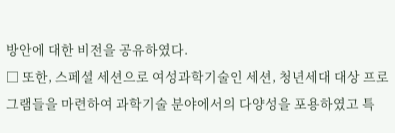방안에 대한 비전을 공유하였다.
□ 또한, 스페셜 세션으로 여성과학기술인 세션, 청년세대 대상 프로그램들을 마련하여 과학기술 분야에서의 다양성을 포용하였고 특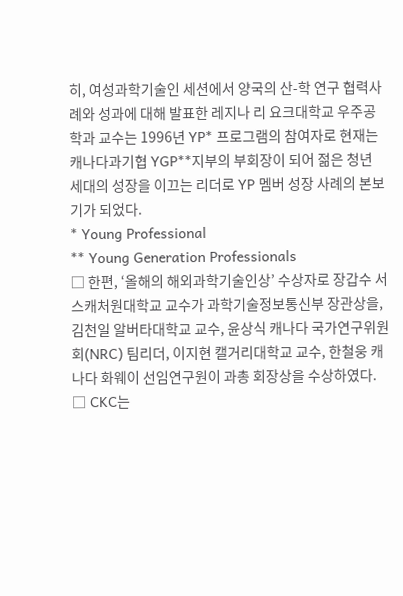히, 여성과학기술인 세션에서 양국의 산-학 연구 협력사례와 성과에 대해 발표한 레지나 리 요크대학교 우주공학과 교수는 1996년 YP* 프로그램의 참여자로 현재는 캐나다과기협 YGP**지부의 부회장이 되어 젊은 청년 세대의 성장을 이끄는 리더로 YP 멤버 성장 사례의 본보기가 되었다.
* Young Professional
** Young Generation Professionals
□ 한편, ‘올해의 해외과학기술인상’ 수상자로 장갑수 서스캐처원대학교 교수가 과학기술정보통신부 장관상을, 김천일 알버타대학교 교수, 윤상식 캐나다 국가연구위원회(NRC) 팀리더, 이지현 캘거리대학교 교수, 한철웅 캐나다 화웨이 선임연구원이 과총 회장상을 수상하였다.
□ CKC는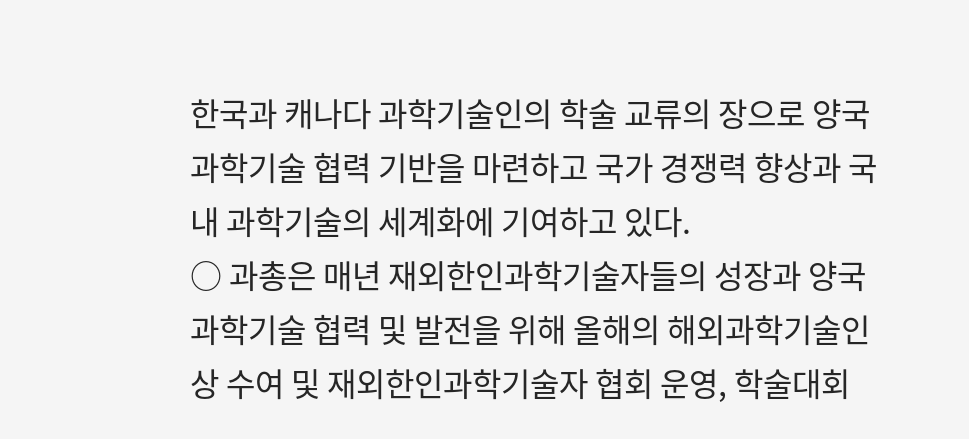한국과 캐나다 과학기술인의 학술 교류의 장으로 양국 과학기술 협력 기반을 마련하고 국가 경쟁력 향상과 국내 과학기술의 세계화에 기여하고 있다.
○ 과총은 매년 재외한인과학기술자들의 성장과 양국 과학기술 협력 및 발전을 위해 올해의 해외과학기술인상 수여 및 재외한인과학기술자 협회 운영, 학술대회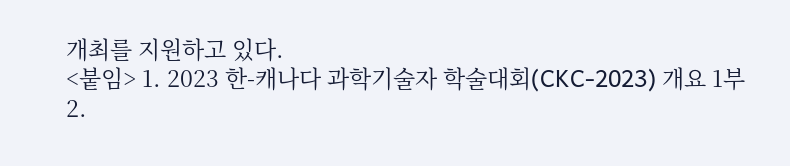개최를 지원하고 있다.
<붙임> 1. 2023 한-캐나다 과학기술자 학술대회(CKC-2023) 개요 1부
2.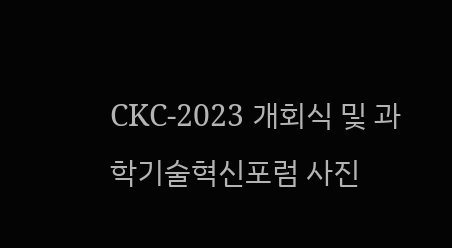CKC-2023 개회식 및 과학기술혁신포럼 사진